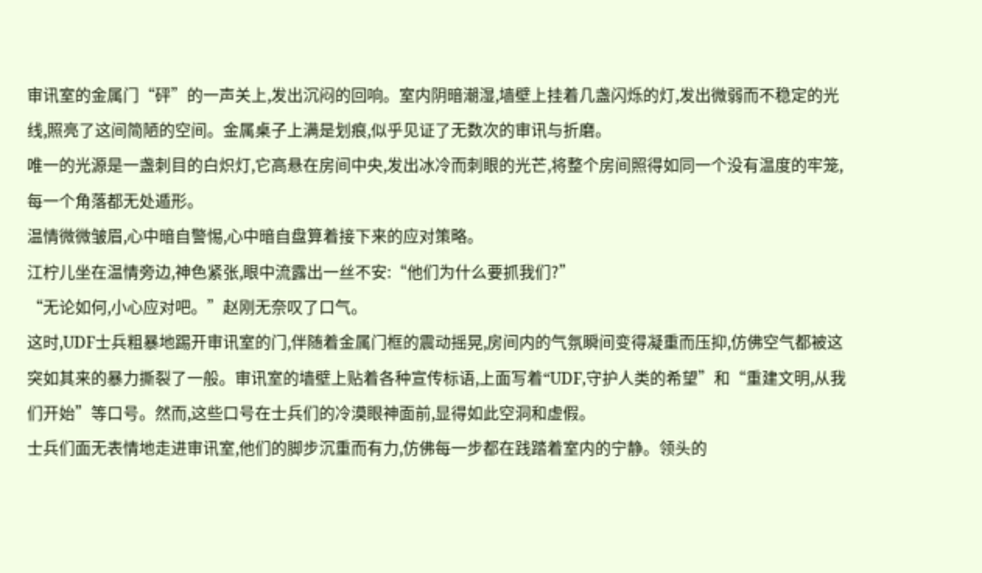审讯室的金属门“砰”的一声关上,发出沉闷的回响。室内阴暗潮湿,墙壁上挂着几盏闪烁的灯,发出微弱而不稳定的光线,照亮了这间简陋的空间。金属桌子上满是划痕,似乎见证了无数次的审讯与折磨。
唯一的光源是一盏刺目的白炽灯,它高悬在房间中央,发出冰冷而刺眼的光芒,将整个房间照得如同一个没有温度的牢笼,每一个角落都无处遁形。
温情微微皱眉,心中暗自警惕,心中暗自盘算着接下来的应对策略。
江柠儿坐在温情旁边,神色紧张,眼中流露出一丝不安:“他们为什么要抓我们?”
“无论如何,小心应对吧。”赵刚无奈叹了口气。
这时,UDF士兵粗暴地踢开审讯室的门,伴随着金属门框的震动摇晃,房间内的气氛瞬间变得凝重而压抑,仿佛空气都被这突如其来的暴力撕裂了一般。审讯室的墙壁上贴着各种宣传标语,上面写着“UDF,守护人类的希望”和“重建文明,从我们开始”等口号。然而,这些口号在士兵们的冷漠眼神面前,显得如此空洞和虚假。
士兵们面无表情地走进审讯室,他们的脚步沉重而有力,仿佛每一步都在践踏着室内的宁静。领头的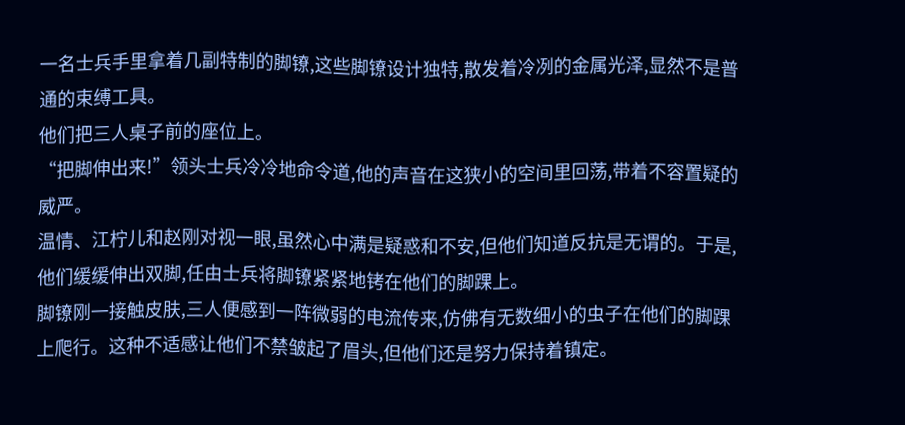一名士兵手里拿着几副特制的脚镣,这些脚镣设计独特,散发着冷冽的金属光泽,显然不是普通的束缚工具。
他们把三人桌子前的座位上。
“把脚伸出来!”领头士兵冷冷地命令道,他的声音在这狭小的空间里回荡,带着不容置疑的威严。
温情、江柠儿和赵刚对视一眼,虽然心中满是疑惑和不安,但他们知道反抗是无谓的。于是,他们缓缓伸出双脚,任由士兵将脚镣紧紧地铐在他们的脚踝上。
脚镣刚一接触皮肤,三人便感到一阵微弱的电流传来,仿佛有无数细小的虫子在他们的脚踝上爬行。这种不适感让他们不禁皱起了眉头,但他们还是努力保持着镇定。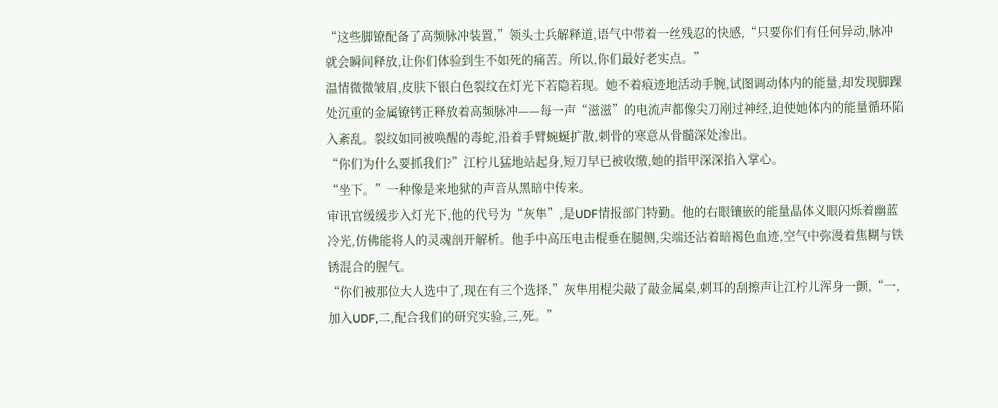“这些脚镣配备了高频脉冲装置,”领头士兵解释道,语气中带着一丝残忍的快感,“只要你们有任何异动,脉冲就会瞬间释放,让你们体验到生不如死的痛苦。所以,你们最好老实点。”
温情微微皱眉,皮肤下银白色裂纹在灯光下若隐若现。她不着痕迹地活动手腕,试图调动体内的能量,却发现脚踝处沉重的金属镣铐正释放着高频脉冲——每一声“滋滋”的电流声都像尖刀剐过神经,迫使她体内的能量循环陷入紊乱。裂纹如同被唤醒的毒蛇,沿着手臂蜿蜒扩散,刺骨的寒意从骨髓深处渗出。
“你们为什么要抓我们?”江柠儿猛地站起身,短刀早已被收缴,她的指甲深深掐入掌心。
“坐下。”一种像是来地狱的声音从黑暗中传来。
审讯官缓缓步入灯光下,他的代号为“灰隼”,是UDF情报部门特勤。他的右眼镶嵌的能量晶体义眼闪烁着幽蓝冷光,仿佛能将人的灵魂剖开解析。他手中高压电击棍垂在腿侧,尖端还沾着暗褐色血迹,空气中弥漫着焦糊与铁锈混合的腥气。
“你们被那位大人选中了,现在有三个选择,”灰隼用棍尖敲了敲金属桌,刺耳的刮擦声让江柠儿浑身一颤,“一,加入UDF,二,配合我们的研究实验,三,死。”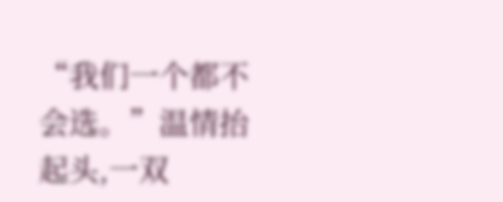“我们一个都不会选。”温情抬起头,一双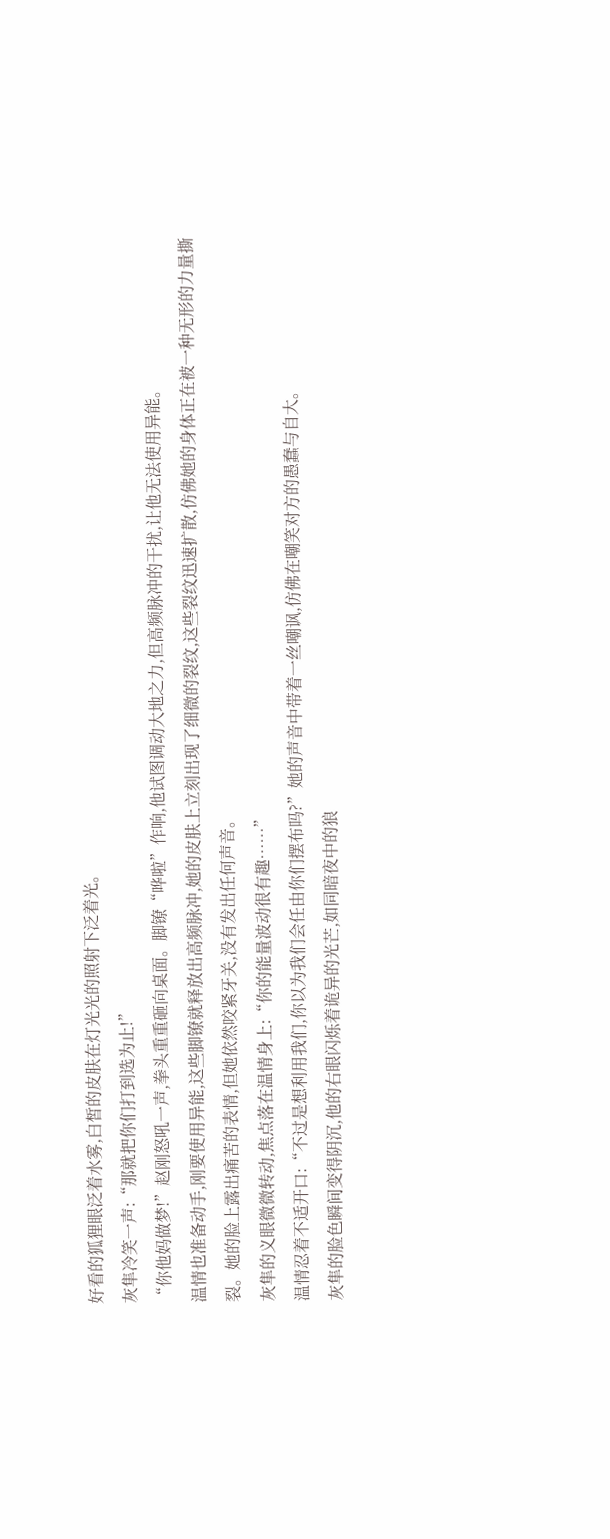好看的狐狸眼泛着水雾,白皙的皮肤在灯光光的照射下泛着光。
灰隼冷笑一声:“那就把你们打到选为止!”
“你他妈做梦!”赵刚怒吼一声,拳头重重砸向桌面。脚镣“哗啦”作响,他试图调动大地之力,但高频脉冲的干扰,让他无法使用异能。
温情也准备动手,刚要使用异能,这些脚镣就释放出高频脉冲,她的皮肤上立刻出现了细微的裂纹,这些裂纹迅速扩散,仿佛她的身体正在被一种无形的力量撕裂。她的脸上露出痛苦的表情,但她依然咬紧牙关,没有发出任何声音。
灰隼的义眼微微转动,焦点落在温情身上:“你的能量波动很有趣……”
温情忍着不适开口:“不过是想利用我们,你以为我们会任由你们摆布吗?”她的声音中带着一丝嘲讽,仿佛在嘲笑对方的愚蠢与自大。
灰隼的脸色瞬间变得阴沉,他的右眼闪烁着诡异的光芒,如同暗夜中的狼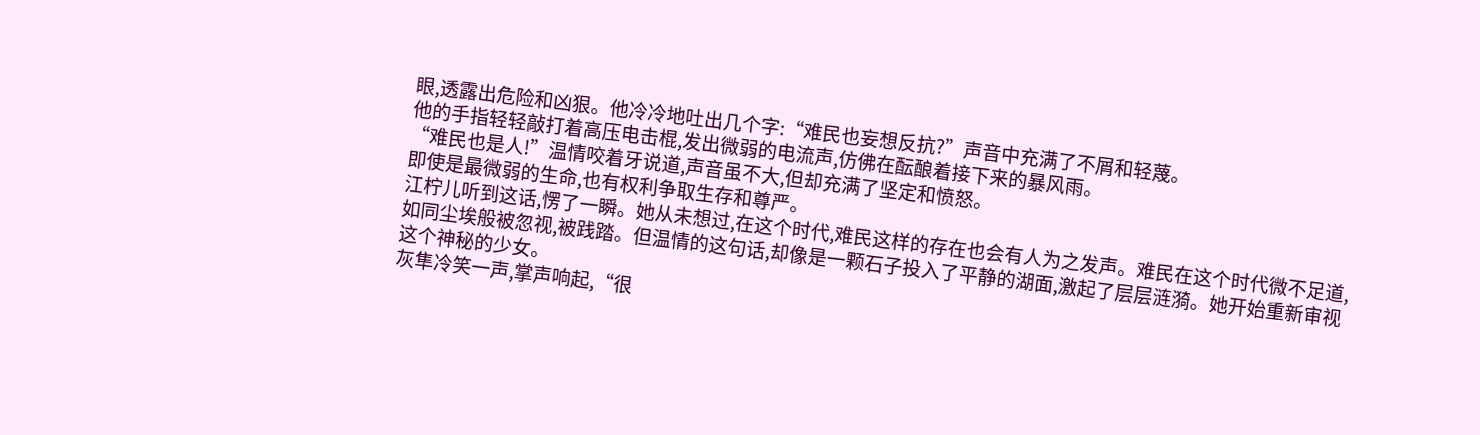眼,透露出危险和凶狠。他冷冷地吐出几个字:“难民也妄想反抗?”声音中充满了不屑和轻蔑。
他的手指轻轻敲打着高压电击棍,发出微弱的电流声,仿佛在酝酿着接下来的暴风雨。
“难民也是人!”温情咬着牙说道,声音虽不大,但却充满了坚定和愤怒。
即使是最微弱的生命,也有权利争取生存和尊严。
江柠儿听到这话,愣了一瞬。她从未想过,在这个时代,难民这样的存在也会有人为之发声。难民在这个时代微不足道,如同尘埃般被忽视,被践踏。但温情的这句话,却像是一颗石子投入了平静的湖面,激起了层层涟漪。她开始重新审视这个神秘的少女。
灰隼冷笑一声,掌声响起,“很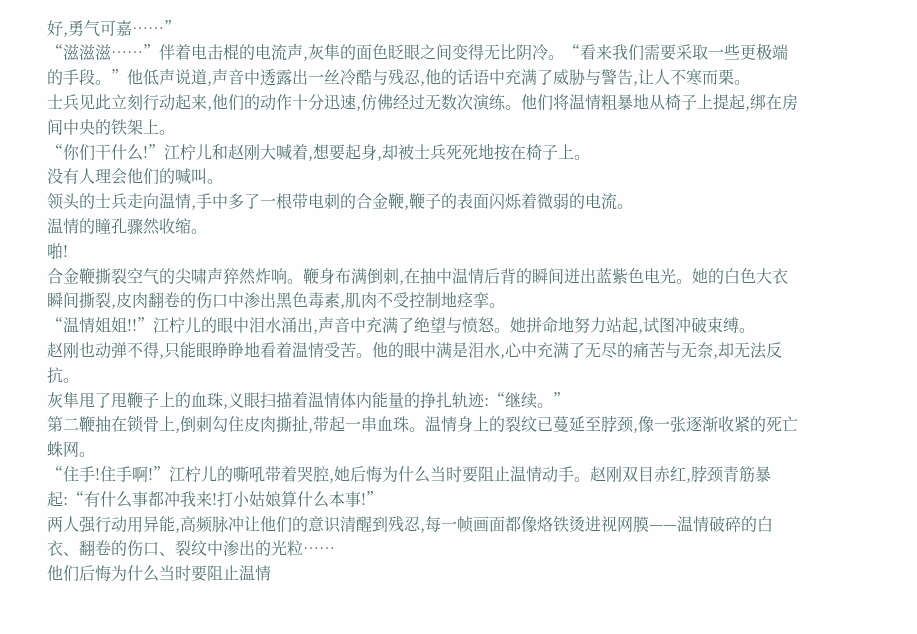好,勇气可嘉……”
“滋滋滋……”伴着电击棍的电流声,灰隼的面色眨眼之间变得无比阴冷。“看来我们需要采取一些更极端的手段。”他低声说道,声音中透露出一丝冷酷与残忍,他的话语中充满了威胁与警告,让人不寒而栗。
士兵见此立刻行动起来,他们的动作十分迅速,仿佛经过无数次演练。他们将温情粗暴地从椅子上提起,绑在房间中央的铁架上。
“你们干什么!”江柠儿和赵刚大喊着,想要起身,却被士兵死死地按在椅子上。
没有人理会他们的喊叫。
领头的士兵走向温情,手中多了一根带电刺的合金鞭,鞭子的表面闪烁着微弱的电流。
温情的瞳孔骤然收缩。
啪!
合金鞭撕裂空气的尖啸声猝然炸响。鞭身布满倒刺,在抽中温情后背的瞬间迸出蓝紫色电光。她的白色大衣瞬间撕裂,皮肉翻卷的伤口中渗出黑色毒素,肌肉不受控制地痉挛。
“温情姐姐!!”江柠儿的眼中泪水涌出,声音中充满了绝望与愤怒。她拼命地努力站起,试图冲破束缚。
赵刚也动弹不得,只能眼睁睁地看着温情受苦。他的眼中满是泪水,心中充满了无尽的痛苦与无奈,却无法反抗。
灰隼甩了甩鞭子上的血珠,义眼扫描着温情体内能量的挣扎轨迹:“继续。”
第二鞭抽在锁骨上,倒刺勾住皮肉撕扯,带起一串血珠。温情身上的裂纹已蔓延至脖颈,像一张逐渐收紧的死亡蛛网。
“住手!住手啊!”江柠儿的嘶吼带着哭腔,她后悔为什么当时要阻止温情动手。赵刚双目赤红,脖颈青筋暴起:“有什么事都冲我来!打小姑娘算什么本事!”
两人强行动用异能,高频脉冲让他们的意识清醒到残忍,每一帧画面都像烙铁烫进视网膜——温情破碎的白衣、翻卷的伤口、裂纹中渗出的光粒……
他们后悔为什么当时要阻止温情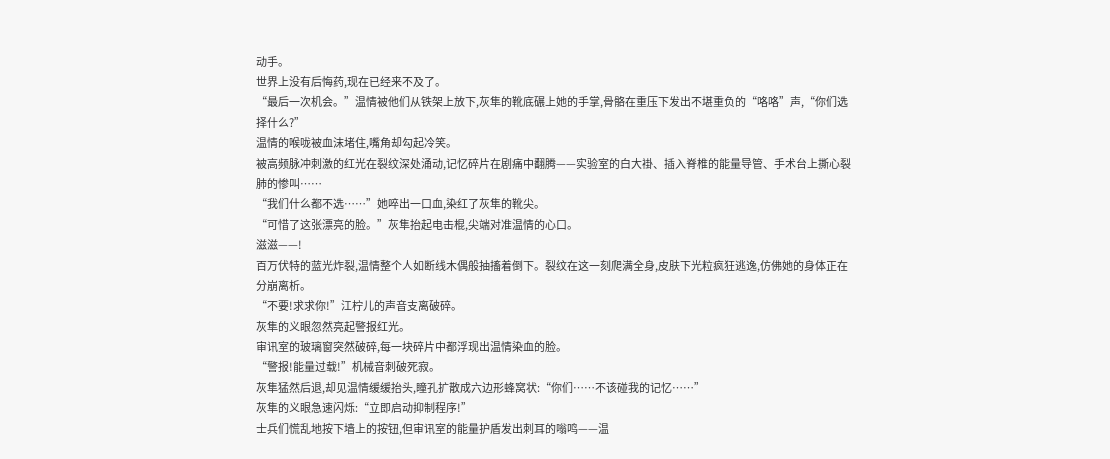动手。
世界上没有后悔药,现在已经来不及了。
“最后一次机会。”温情被他们从铁架上放下,灰隼的靴底碾上她的手掌,骨骼在重压下发出不堪重负的“咯咯”声,“你们选择什么?”
温情的喉咙被血沫堵住,嘴角却勾起冷笑。
被高频脉冲刺激的红光在裂纹深处涌动,记忆碎片在剧痛中翻腾——实验室的白大褂、插入脊椎的能量导管、手术台上撕心裂肺的惨叫……
“我们什么都不选……”她啐出一口血,染红了灰隼的靴尖。
“可惜了这张漂亮的脸。”灰隼抬起电击棍,尖端对准温情的心口。
滋滋——!
百万伏特的蓝光炸裂,温情整个人如断线木偶般抽搐着倒下。裂纹在这一刻爬满全身,皮肤下光粒疯狂逃逸,仿佛她的身体正在分崩离析。
“不要!求求你!”江柠儿的声音支离破碎。
灰隼的义眼忽然亮起警报红光。
审讯室的玻璃窗突然破碎,每一块碎片中都浮现出温情染血的脸。
“警报!能量过载!”机械音刺破死寂。
灰隼猛然后退,却见温情缓缓抬头,瞳孔扩散成六边形蜂窝状:“你们……不该碰我的记忆……”
灰隼的义眼急速闪烁:“立即启动抑制程序!”
士兵们慌乱地按下墙上的按钮,但审讯室的能量护盾发出刺耳的嗡鸣——温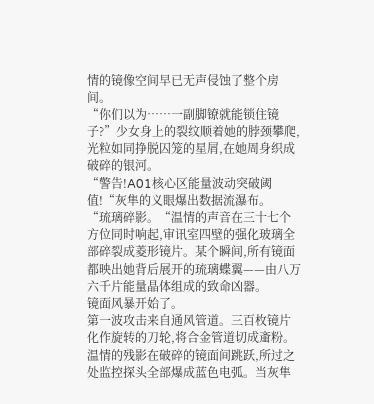情的镜像空间早已无声侵蚀了整个房间。
“你们以为……一副脚镣就能锁住镜子?”少女身上的裂纹顺着她的脖颈攀爬,光粒如同挣脱囚笼的星屑,在她周身织成破碎的银河。
“警告!A01核心区能量波动突破阈值!“灰隼的义眼爆出数据流瀑布。
“琉璃碎影。“温情的声音在三十七个方位同时响起,审讯室四壁的强化玻璃全部碎裂成菱形镜片。某个瞬间,所有镜面都映出她背后展开的琉璃蝶翼——由八万六千片能量晶体组成的致命凶器。
镜面风暴开始了。
第一波攻击来自通风管道。三百枚镜片化作旋转的刀轮,将合金管道切成齑粉。温情的残影在破碎的镜面间跳跃,所过之处监控探头全部爆成蓝色电弧。当灰隼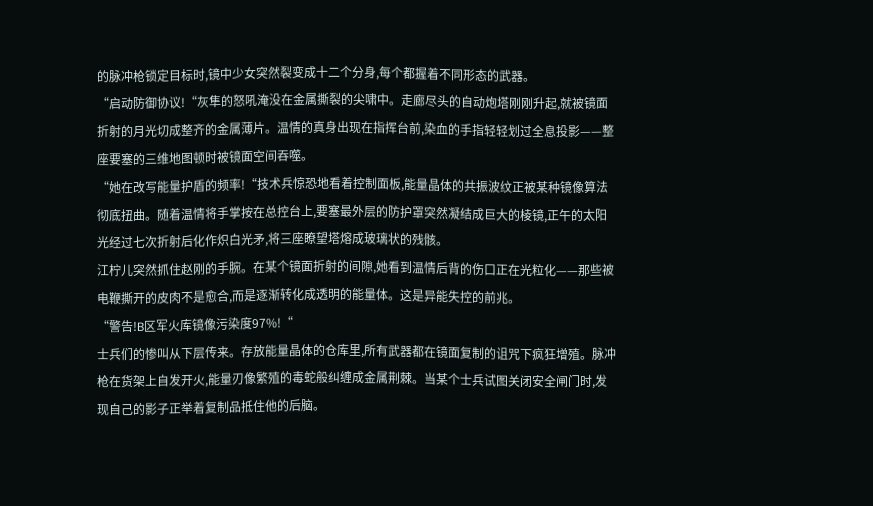的脉冲枪锁定目标时,镜中少女突然裂变成十二个分身,每个都握着不同形态的武器。
“启动防御协议!“灰隼的怒吼淹没在金属撕裂的尖啸中。走廊尽头的自动炮塔刚刚升起,就被镜面折射的月光切成整齐的金属薄片。温情的真身出现在指挥台前,染血的手指轻轻划过全息投影——整座要塞的三维地图顿时被镜面空间吞噬。
“她在改写能量护盾的频率!“技术兵惊恐地看着控制面板,能量晶体的共振波纹正被某种镜像算法彻底扭曲。随着温情将手掌按在总控台上,要塞最外层的防护罩突然凝结成巨大的棱镜,正午的太阳光经过七次折射后化作炽白光矛,将三座瞭望塔熔成玻璃状的残骸。
江柠儿突然抓住赵刚的手腕。在某个镜面折射的间隙,她看到温情后背的伤口正在光粒化——那些被电鞭撕开的皮肉不是愈合,而是逐渐转化成透明的能量体。这是异能失控的前兆。
“警告!B区军火库镜像污染度97%!“
士兵们的惨叫从下层传来。存放能量晶体的仓库里,所有武器都在镜面复制的诅咒下疯狂增殖。脉冲枪在货架上自发开火,能量刃像繁殖的毒蛇般纠缠成金属荆棘。当某个士兵试图关闭安全闸门时,发现自己的影子正举着复制品抵住他的后脑。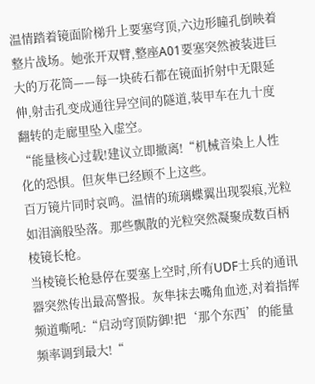温情踏着镜面阶梯升上要塞穹顶,六边形瞳孔倒映着整片战场。她张开双臂,整座A01要塞突然被装进巨大的万花筒——每一块砖石都在镜面折射中无限延伸,射击孔变成通往异空间的隧道,装甲车在九十度翻转的走廊里坠入虚空。
“能量核心过载!建议立即撤离!“机械音染上人性化的恐惧。但灰隼已经顾不上这些。
百万镜片同时哀鸣。温情的琉璃蝶翼出现裂痕,光粒如泪滴般坠落。那些飘散的光粒突然凝聚成数百柄棱镜长枪。
当棱镜长枪悬停在要塞上空时,所有UDF士兵的通讯器突然传出最高警报。灰隼抹去嘴角血迹,对着指挥频道嘶吼:“启动穹顶防御!把‘那个东西’的能量频率调到最大!“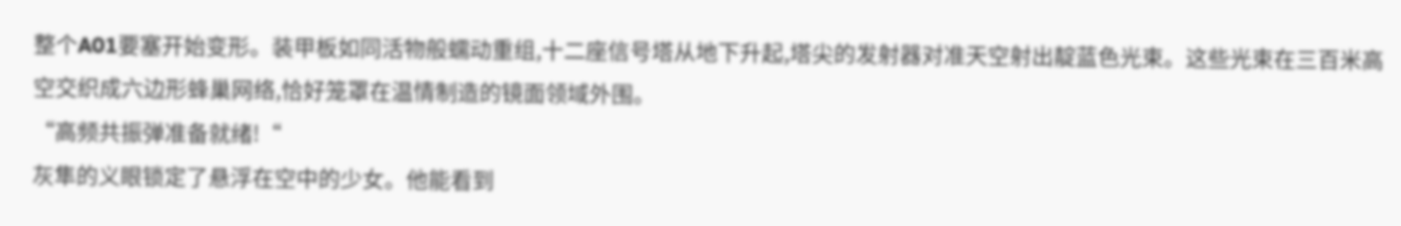整个A01要塞开始变形。装甲板如同活物般蠕动重组,十二座信号塔从地下升起,塔尖的发射器对准天空射出靛蓝色光束。这些光束在三百米高空交织成六边形蜂巢网络,恰好笼罩在温情制造的镜面领域外围。
“高频共振弹准备就绪!“
灰隼的义眼锁定了悬浮在空中的少女。他能看到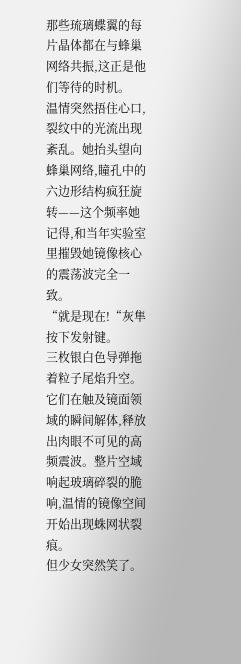那些琉璃蝶翼的每片晶体都在与蜂巢网络共振,这正是他们等待的时机。
温情突然捂住心口,裂纹中的光流出现紊乱。她抬头望向蜂巢网络,瞳孔中的六边形结构疯狂旋转——这个频率她记得,和当年实验室里摧毁她镜像核心的震荡波完全一致。
“就是现在!“灰隼按下发射键。
三枚银白色导弹拖着粒子尾焰升空。它们在触及镜面领域的瞬间解体,释放出肉眼不可见的高频震波。整片空域响起玻璃碎裂的脆响,温情的镜像空间开始出现蛛网状裂痕。
但少女突然笑了。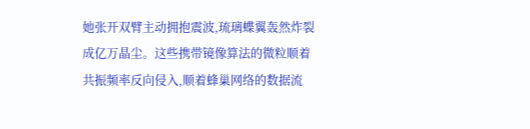她张开双臂主动拥抱震波,琉璃蝶翼轰然炸裂成亿万晶尘。这些携带镜像算法的微粒顺着共振频率反向侵入,顺着蜂巢网络的数据流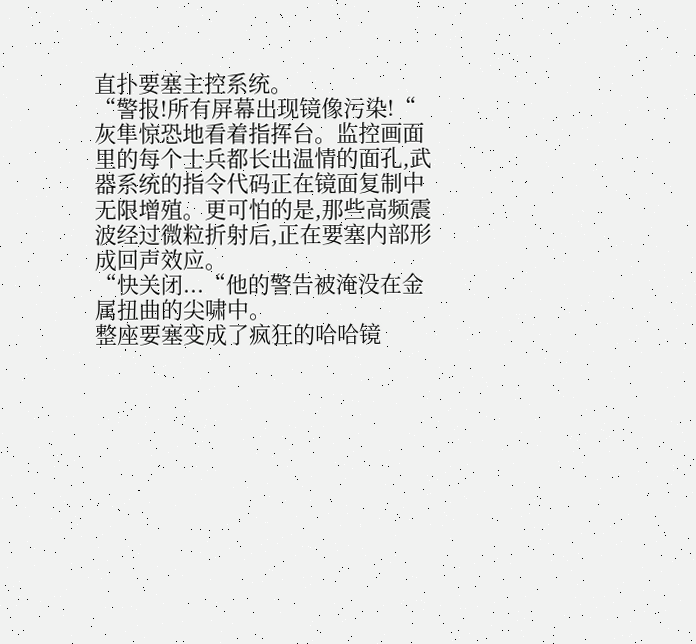直扑要塞主控系统。
“警报!所有屏幕出现镜像污染!“
灰隼惊恐地看着指挥台。监控画面里的每个士兵都长出温情的面孔,武器系统的指令代码正在镜面复制中无限增殖。更可怕的是,那些高频震波经过微粒折射后,正在要塞内部形成回声效应。
“快关闭...“他的警告被淹没在金属扭曲的尖啸中。
整座要塞变成了疯狂的哈哈镜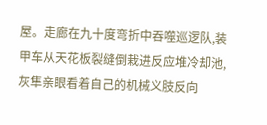屋。走廊在九十度弯折中吞噬巡逻队,装甲车从天花板裂缝倒栽进反应堆冷却池,灰隼亲眼看着自己的机械义肢反向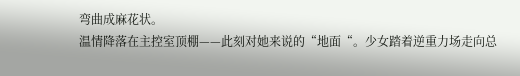弯曲成麻花状。
温情降落在主控室顶棚——此刻对她来说的“地面“。少女踏着逆重力场走向总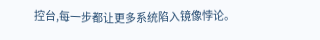控台,每一步都让更多系统陷入镜像悖论。